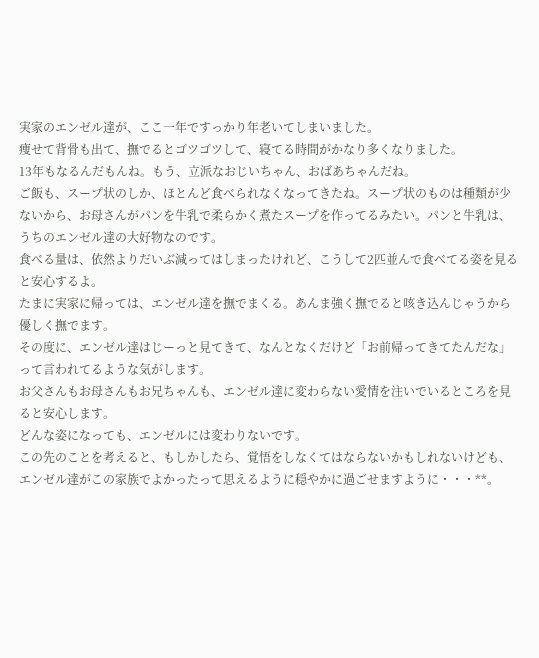実家のエンゼル達が、ここ一年ですっかり年老いてしまいました。
痩せて背骨も出て、撫でるとゴツゴツして、寝てる時間がかなり多くなりました。
13年もなるんだもんね。もう、立派なおじいちゃん、おばあちゃんだね。
ご飯も、スープ状のしか、ほとんど食べられなくなってきたね。スープ状のものは種類が少ないから、お母さんがパンを牛乳で柔らかく煮たスープを作ってるみたい。パンと牛乳は、うちのエンゼル達の大好物なのです。
食べる量は、依然よりだいぶ減ってはしまったけれど、こうして2匹並んで食べてる姿を見ると安心するよ。
たまに実家に帰っては、エンゼル達を撫でまくる。あんま強く撫でると咳き込んじゃうから優しく撫でます。
その度に、エンゼル達はじーっと見てきて、なんとなくだけど「お前帰ってきてたんだな」って言われてるような気がします。
お父さんもお母さんもお兄ちゃんも、エンゼル達に変わらない愛情を注いでいるところを見ると安心します。
どんな姿になっても、エンゼルには変わりないです。
この先のことを考えると、もしかしたら、覚悟をしなくてはならないかもしれないけども、エンゼル達がこの家族でよかったって思えるように穏やかに過ごせますように・・・**。